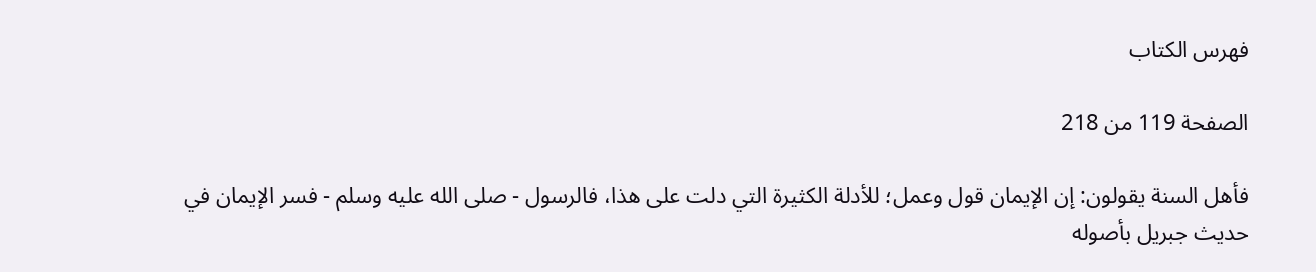فهرس الكتاب

الصفحة 119 من 218

فأهل السنة يقولون: إن الإيمان قول وعمل؛ للأدلة الكثيرة التي دلت على هذا، فالرسول - صلى الله عليه وسلم - فسر الإيمان في حديث جبريل بأصوله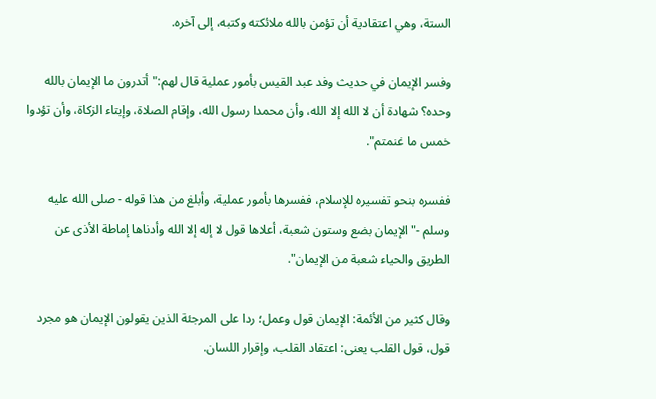الستة، وهي اعتقادية أن تؤمن بالله ملائكته وكتبه، إلى آخره.

وفسر الإيمان في حديث وفد عبد القيس بأمور عملية قال لهم:"أتدرون ما الإيمان بالله وحده؟ شهادة أن لا الله إلا الله، وأن محمدا رسول الله، وإقام الصلاة، وإيتاء الزكاة، وأن تؤدوا خمس ما غنمتم".

ففسره بنحو تفسيره للإسلام، ففسرها بأمور عملية، وأبلغ من هذا قوله - صلى الله عليه وسلم -"الإيمان بضع وستون شعبة، أعلاها قول لا إله إلا الله وأدناها إماطة الأذى عن الطريق والحياء شعبة من الإيمان".

وقال كثير من الأئمة: الإيمان قول وعمل؛ ردا على المرجئة الذين يقولون الإيمان هو مجرد قول، قول القلب يعنى: اعتقاد القلب، وإقرار اللسان.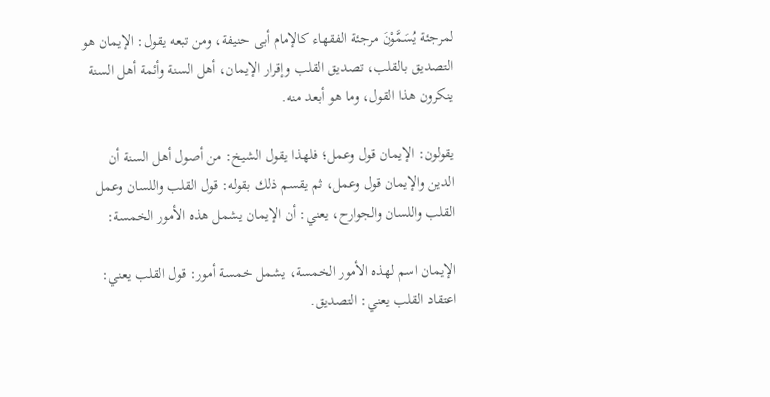لمرجئة يُسَمَّوْنَ مرجئة الفقهاء كالإمام أبى حنيفة، ومن تبعه يقول: الإيمان هو التصديق بالقلب، تصديق القلب وإقرار الإيمان، أهل السنة وأئمة أهل السنة ينكرون هذا القول، وما هو أبعد منه.

يقولون: الإيمان قول وعمل؛ فلهذا يقول الشيخ: من أصول أهل السنة أن الدين والإيمان قول وعمل، ثم يقسم ذلك بقوله: قول القلب واللسان وعمل القلب واللسان والجوارح، يعني: أن الإيمان يشمل هذه الأمور الخمسة:

الإيمان اسم لهذه الأمور الخمسة، يشمل خمسة أمور: قول القلب يعني: اعتقاد القلب يعني: التصديق.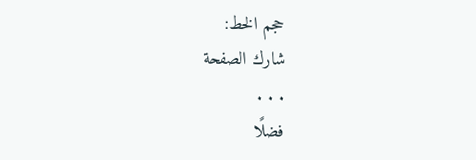حجم الخط:
شارك الصفحة
. . .
فضلًا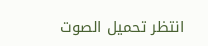انتظر تحميل الصوت